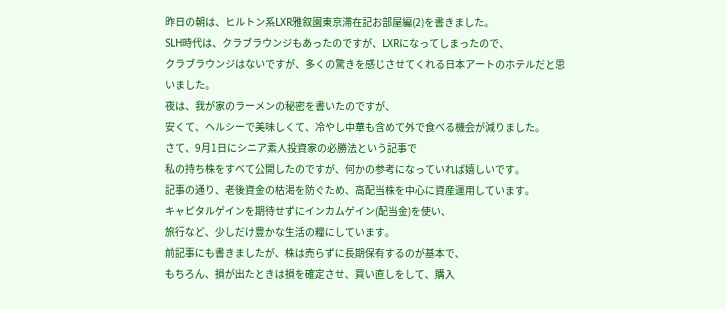昨日の朝は、ヒルトン系LXR雅叙園東京滞在記お部屋編(2)を書きました。
SLH時代は、クラブラウンジもあったのですが、LXRになってしまったので、
クラブラウンジはないですが、多くの驚きを感じさせてくれる日本アートのホテルだと思いました。
夜は、我が家のラーメンの秘密を書いたのですが、
安くて、ヘルシーで美味しくて、冷やし中華も含めて外で食べる機会が減りました。
さて、9月1日にシニア素人投資家の必勝法という記事で
私の持ち株をすべて公開したのですが、何かの参考になっていれば嬉しいです。
記事の通り、老後資金の枯渇を防ぐため、高配当株を中心に資産運用しています。
キャピタルゲインを期待せずにインカムゲイン(配当金)を使い、
旅行など、少しだけ豊かな生活の糧にしています。
前記事にも書きましたが、株は売らずに長期保有するのが基本で、
もちろん、損が出たときは損を確定させ、買い直しをして、購入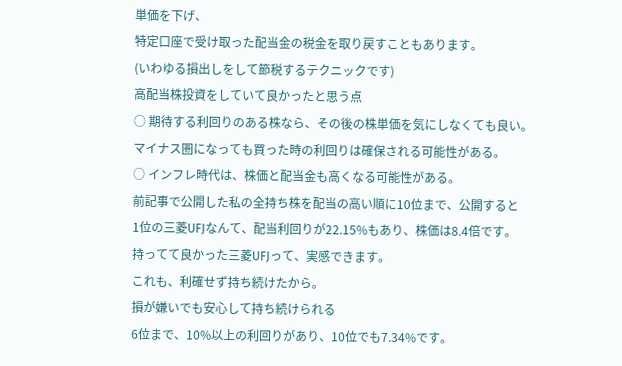単価を下げ、
特定口座で受け取った配当金の税金を取り戻すこともあります。
(いわゆる損出しをして節税するテクニックです)
高配当株投資をしていて良かったと思う点
○ 期待する利回りのある株なら、その後の株単価を気にしなくても良い。
マイナス圏になっても買った時の利回りは確保される可能性がある。
○ インフレ時代は、株価と配当金も高くなる可能性がある。
前記事で公開した私の全持ち株を配当の高い順に10位まで、公開すると
1位の三菱UFJなんて、配当利回りが22.15%もあり、株価は8.4倍です。
持ってて良かった三菱UFJって、実感できます。
これも、利確せず持ち続けたから。
損が嫌いでも安心して持ち続けられる
6位まで、10%以上の利回りがあり、10位でも7.34%です。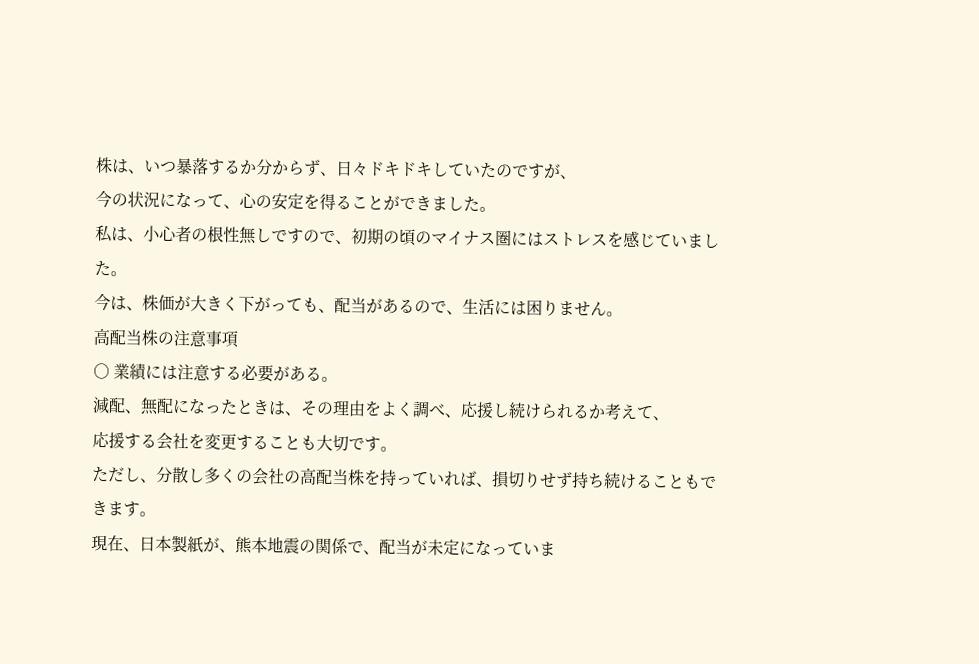株は、いつ暴落するか分からず、日々ドキドキしていたのですが、
今の状況になって、心の安定を得ることができました。
私は、小心者の根性無しですので、初期の頃のマイナス圏にはストレスを感じていました。
今は、株価が大きく下がっても、配当があるので、生活には困りません。
高配当株の注意事項
○ 業績には注意する必要がある。
減配、無配になったときは、その理由をよく調べ、応援し続けられるか考えて、
応援する会社を変更することも大切です。
ただし、分散し多くの会社の高配当株を持っていれば、損切りせず持ち続けることもできます。
現在、日本製紙が、熊本地震の関係で、配当が未定になっていま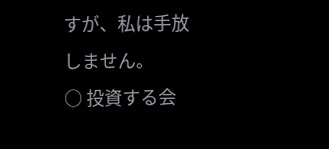すが、私は手放しません。
○ 投資する会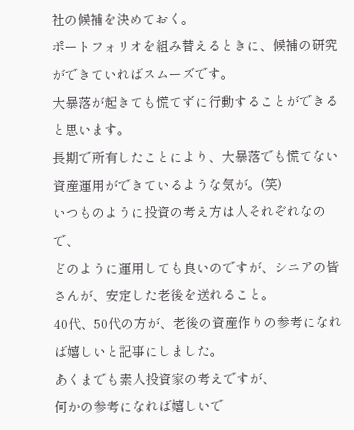社の候補を決めておく。
ポートフォリオを組み替えるときに、候補の研究ができていればスムーズです。
大暴落が起きても慌てずに行動することができると思います。
長期で所有したことにより、大暴落でも慌てない資産運用ができているような気が。(笑)
いつものように投資の考え方は人それぞれなので、
どのように運用しても良いのですが、シニアの皆さんが、安定した老後を送れること。
40代、50代の方が、老後の資産作りの参考になれば嬉しいと記事にしました。
あくまでも素人投資家の考えですが、
何かの参考になれば嬉しいで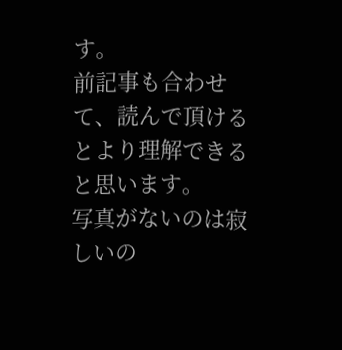す。
前記事も合わせて、読んで頂けるとより理解できると思います。
写真がないのは寂しいの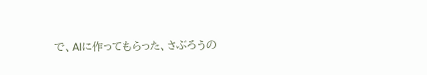で、AIに作ってもらった、さぶろうの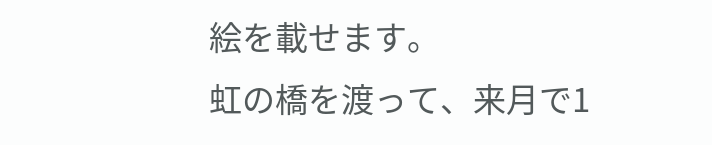絵を載せます。
虹の橋を渡って、来月で1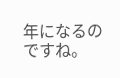年になるのですね。